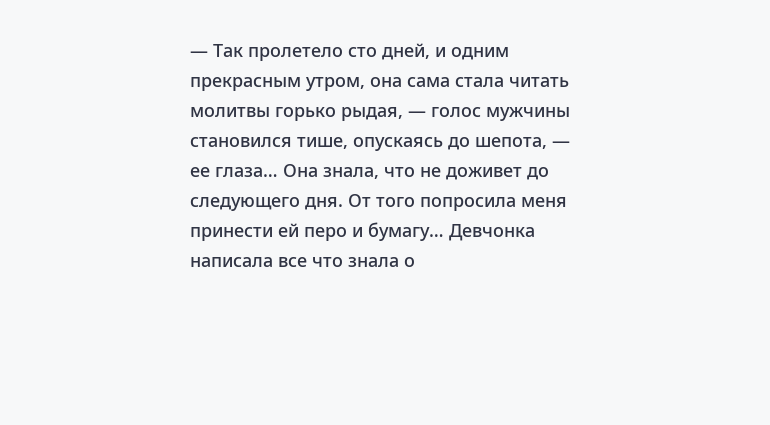— Так пролетело сто дней, и одним прекрасным утром, она сама стала читать молитвы горько рыдая, — голос мужчины становился тише, опускаясь до шепота, — ее глаза… Она знала, что не доживет до следующего дня. От того попросила меня принести ей перо и бумагу… Девчонка написала все что знала о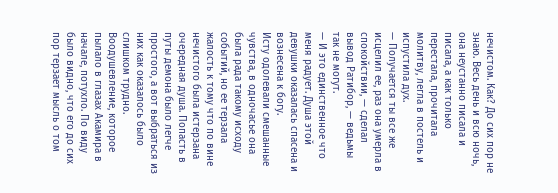нечистом. Как? До сих пор не знаю. Весь день и всю ночь, она неустанно писала и писала, а как только перестала, прочитала молитву, легла в постель и испустила дух.
— Получается ты все же исцелил ее, раз она умерла в спокойствии, — сделал вывод Ратибор, — ведьмы так не могут.
— И это единственное что меня радует. Душа этой девушки оказалась спасена и вознесена к богу.
Исту одолевали смешанные чувства, в одночасье она была рада такому исходу событий, но ее терзала жалость к тому что по вине нечистого была истерзана очередная душа. Попасть в путы демона было легче простого, а вот выбраться из них как оказалось было слишком трудно.
Воодушевление, которое пылало в глазах Акамира в начале, потухло. По виду было видно, что его до сих пор терзает мысль о том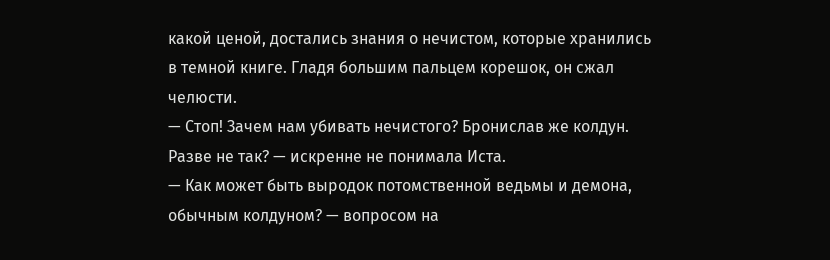какой ценой, достались знания о нечистом, которые хранились в темной книге. Гладя большим пальцем корешок, он сжал челюсти.
— Стоп! Зачем нам убивать нечистого? Бронислав же колдун. Разве не так? — искренне не понимала Иста.
— Как может быть выродок потомственной ведьмы и демона, обычным колдуном? — вопросом на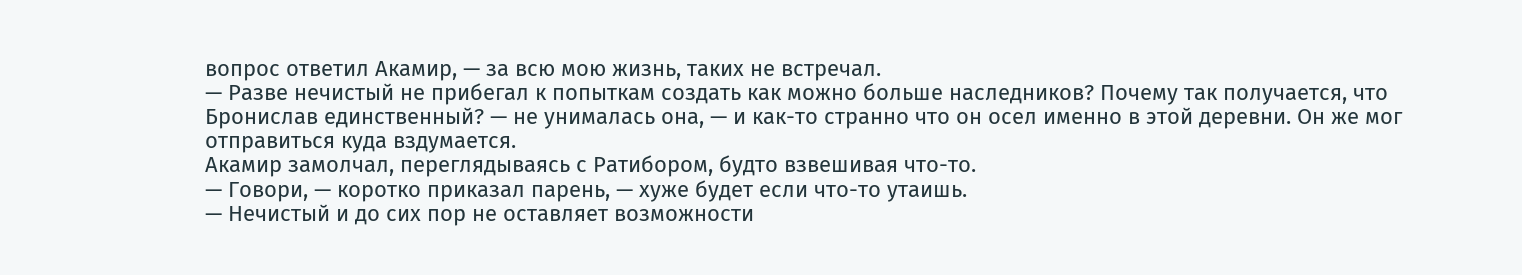вопрос ответил Акамир, — за всю мою жизнь, таких не встречал.
— Разве нечистый не прибегал к попыткам создать как можно больше наследников? Почему так получается, что Бронислав единственный? — не унималась она, — и как-то странно что он осел именно в этой деревни. Он же мог отправиться куда вздумается.
Акамир замолчал, переглядываясь с Ратибором, будто взвешивая что-то.
— Говори, — коротко приказал парень, — хуже будет если что-то утаишь.
— Нечистый и до сих пор не оставляет возможности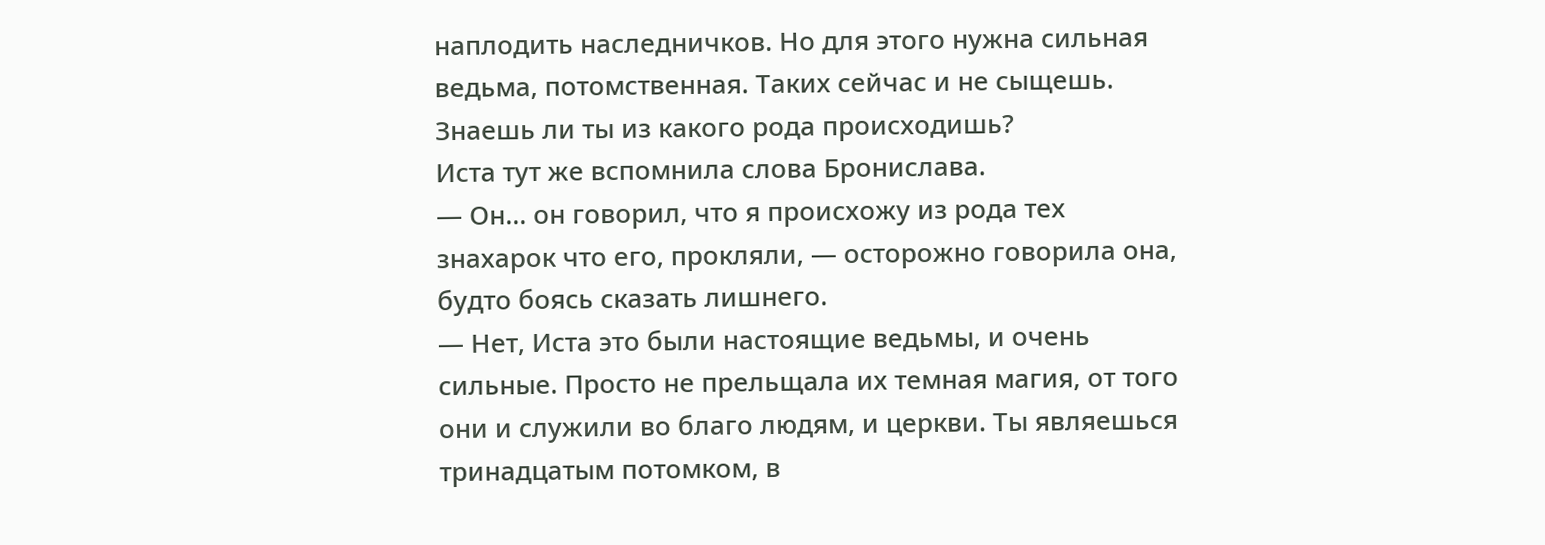наплодить наследничков. Но для этого нужна сильная ведьма, потомственная. Таких сейчас и не сыщешь. Знаешь ли ты из какого рода происходишь?
Иста тут же вспомнила слова Бронислава.
— Он… он говорил, что я происхожу из рода тех знахарок что его, прокляли, — осторожно говорила она, будто боясь сказать лишнего.
— Нет, Иста это были настоящие ведьмы, и очень сильные. Просто не прельщала их темная магия, от того они и служили во благо людям, и церкви. Ты являешься тринадцатым потомком, в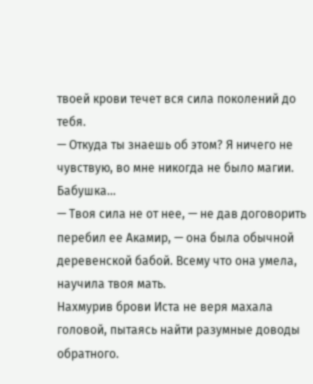твоей крови течет вся сила поколений до тебя.
— Откуда ты знаешь об этом? Я ничего не чувствую, во мне никогда не было магии. Бабушка…
— Твоя сила не от нее, — не дав договорить перебил ее Акамир, — она была обычной деревенской бабой. Всему что она умела, научила твоя мать.
Нахмурив брови Иста не веря махала головой, пытаясь найти разумные доводы обратного.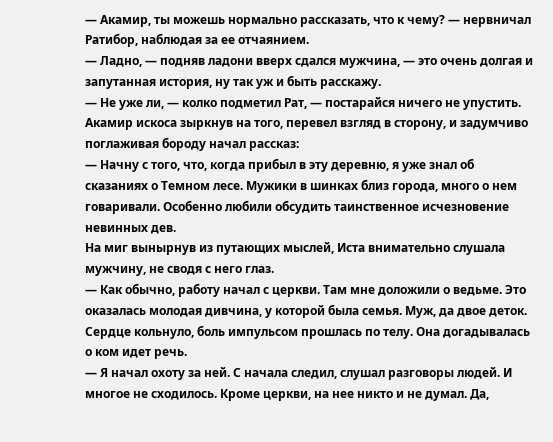— Акамир, ты можешь нормально рассказать, что к чему? — нервничал Ратибор, наблюдая за ее отчаянием.
— Ладно, — подняв ладони вверх сдался мужчина, — это очень долгая и запутанная история, ну так уж и быть расскажу.
— Не уже ли, — колко подметил Рат, — постарайся ничего не упустить.
Акамир искоса зыркнув на того, перевел взгляд в сторону, и задумчиво поглаживая бороду начал рассказ:
— Начну с того, что, когда прибыл в эту деревню, я уже знал об сказаниях о Темном лесе. Мужики в шинках близ города, много о нем говаривали. Особенно любили обсудить таинственное исчезновение невинных дев.
На миг вынырнув из путающих мыслей, Иста внимательно слушала мужчину, не сводя с него глаз.
— Как обычно, работу начал с церкви. Там мне доложили о ведьме. Это оказалась молодая дивчина, у которой была семья. Муж, да двое деток.
Сердце кольнуло, боль импульсом прошлась по телу. Она догадывалась о ком идет речь.
— Я начал охоту за ней. С начала следил, слушал разговоры людей. И многое не сходилось. Кроме церкви, на нее никто и не думал. Да,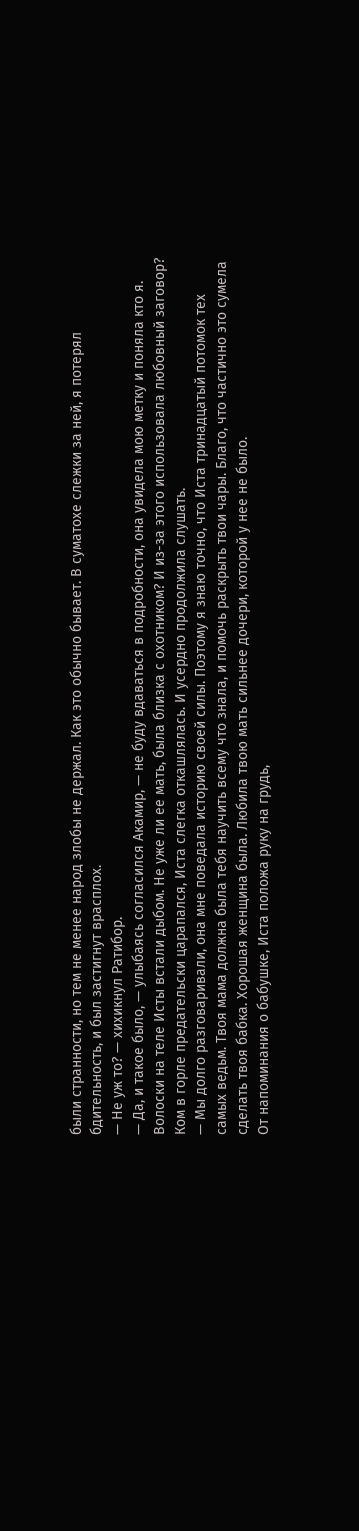были странности, но тем не менее народ злобы не держал. Как это обычно бывает. В суматохе слежки за ней, я потерял бдительность, и был застигнут врасплох.
— Не уж то? — хихикнул Ратибор.
— Да, и такое было, — улыбаясь согласился Акамир, — не буду вдаваться в подробности, она увидела мою метку и поняла кто я.
Волоски на теле Исты встали дыбом. Не уже ли ее мать, была близка с охотником? И из-за этого использовала любовный заговор? Ком в горле предательски царапался, Иста слегка откашлялась. И усердно продолжила слушать.
— Мы долго разговаривали, она мне поведала историю своей силы. Поэтому я знаю точно, что Иста тринадцатый потомок тех самых ведьм. Твоя мама должна была тебя научить всему что знала, и помочь раскрыть твои чары. Благо, что частично это сумела сделать твоя бабка. Хорошая женщина была. Любила твою мать сильнее дочери, которой у нее не было.
От напоминания о бабушке, Иста положа руку на грудь,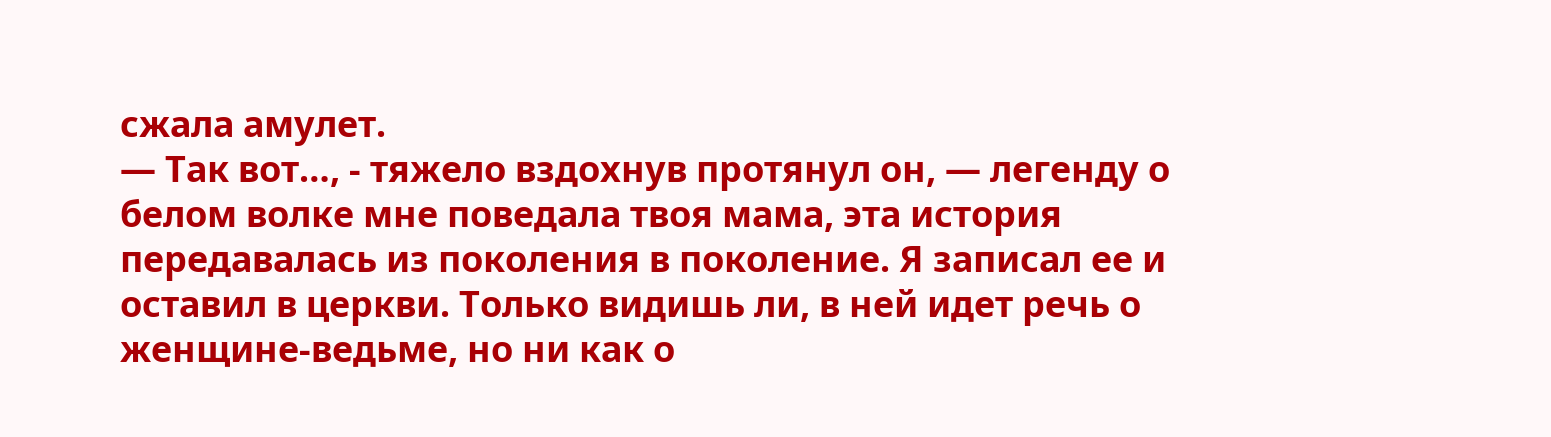сжала амулет.
— Так вот…, - тяжело вздохнув протянул он, — легенду о белом волке мне поведала твоя мама, эта история передавалась из поколения в поколение. Я записал ее и оставил в церкви. Только видишь ли, в ней идет речь о женщине-ведьме, но ни как о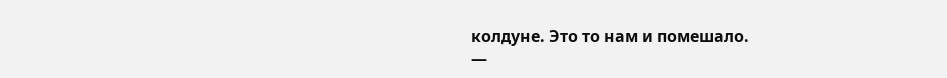колдуне. Это то нам и помешало.
—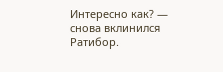Интересно как? — снова вклинился Ратибор.